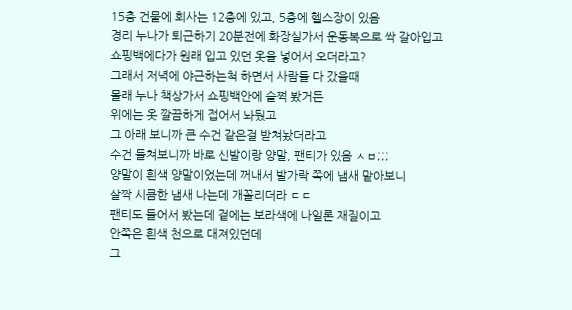15층 건물에 회사는 12층에 있고, 5층에 헬스장이 있음
경리 누나가 퇴근하기 20분전에 화장실가서 운동복으로 싹 갈아입고
쇼핑백에다가 원래 입고 있던 옷을 넣어서 오더라고?
그래서 저녁에 야근하는척 하면서 사람들 다 갔을때
몰래 누나 책상가서 쇼핑백안에 슬쩍 봤거든
위에는 옷 깔끔하게 접어서 놔뒀고
그 아래 보니까 큰 수건 같은걸 받쳐놨더라고
수건 들쳐보니까 바로 신발이랑 양말, 팬티가 있음 ㅅㅂ;;;
양말이 흰색 양말이었는데 꺼내서 발가락 쪽에 냄새 맡아보니
살짝 시큼한 냄새 나는데 개꼴리더라 ㄷㄷ
팬티도 들어서 봤는데 겉에는 보라색에 나일론 재질이고
안쪽은 흰색 천으로 대져있던데
그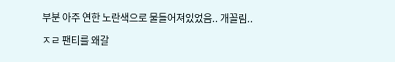부분 아주 연한 노란색으로 물들어져있었음.. 개꼴림..
ㅈㄹ 팬티를 왜갈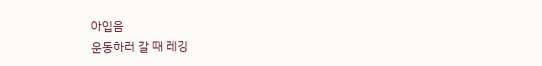아입음
운동하러 갈 때 레깅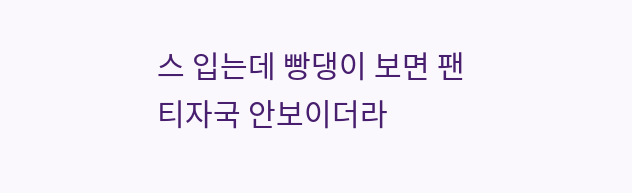스 입는데 빵댕이 보면 팬티자국 안보이더라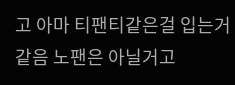고 아마 티팬티같은걸 입는거같음 노팬은 아닐거고